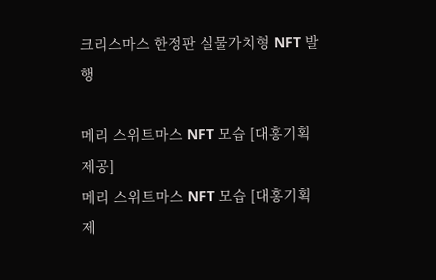크리스마스 한정판 실물가치형 NFT 발행

메리 스위트마스 NFT 모습 [대홍기획 제공]
메리 스위트마스 NFT 모습 [대홍기획 제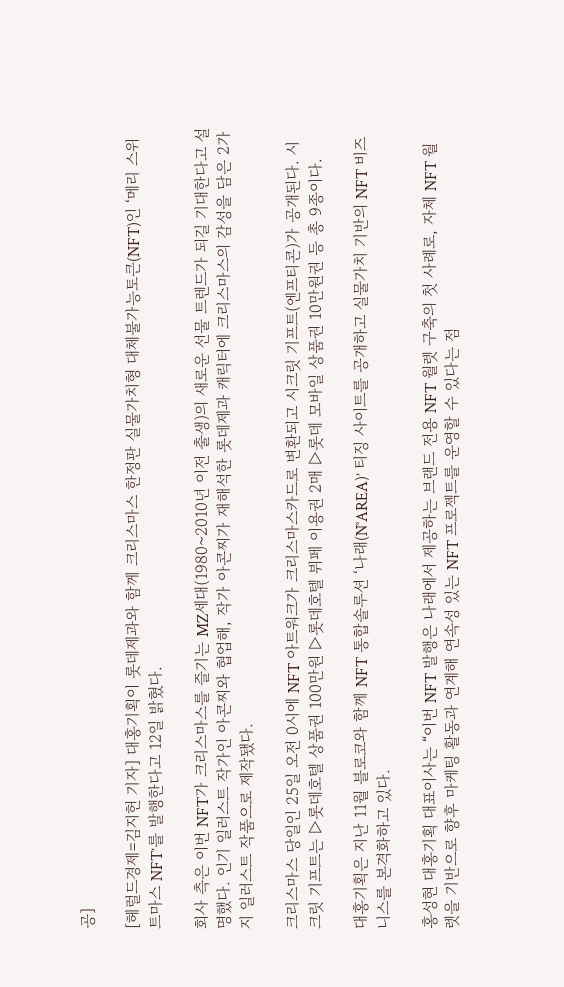공]

[헤럴드경제=김지헌 기자] 대홍기획이 롯데제과와 함께 크리스마스 한정판 실물가치형 대체불가능토큰(NFT)인 ‘메리 스위트마스 NFT’를 발행한다고 12일 밝혔다.

회사 측은 이번 NFT가 크리스마스를 즐기는 MZ세대(1980~2010년 이전 출생)의 새로운 선물 트렌드가 되길 기대한다고 설명했다. 인기 일러스트 작가인 아콘찌와 협업해, 작가 아콘찌가 재해석한 롯데제과 캐릭터에 크리스마스의 감성을 담은 2가지 일러스트 작품으로 제작됐다.

크리스마스 당일인 25일 오전 0시에 NFT 아트워크가 크리스마스카드로 변환되고 시크릿 기프트(엔프티콘)가 공개된다. 시크릿 기프트는 ▷롯데호텔 상품권 100만원 ▷롯데호텔 뷔페 이용권 2매 ▷롯데 모바일 상품권 10만원권 등 총 9종이다.

대홍기획은 지난 11월 블로코와 함께 NFT 통합솔루션 ‘나래(N˚AREA)’ 티징 사이트를 공개하고 실물가치 기반의 NFT 비즈니스를 본격화하고 있다.

홍성현 대홍기획 대표이사는 “이번 NFT 발행은 나래에서 제공하는 브랜드 전용 NFT 월렛 구축의 첫 사례로, 자체 NFT 월렛을 기반으로 향후 마케팅 활동과 연계해 연속성 있는 NFT 프로젝트를 운영할 수 있다는 점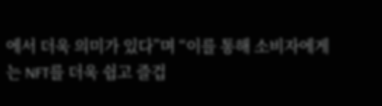에서 더욱 의미가 있다”며 “이를 통해 소비자에게는 NFT를 더욱 쉽고 즐겁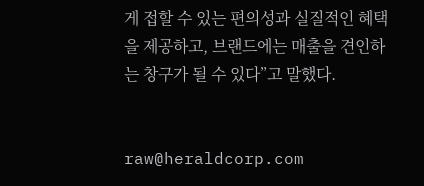게 접할 수 있는 편의성과 실질적인 혜택을 제공하고, 브랜드에는 매출을 견인하는 창구가 될 수 있다”고 말했다.


raw@heraldcorp.com